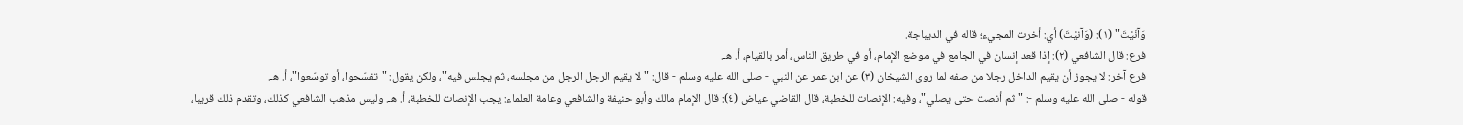وَآنَيْتَ" (١): (وَآنيْتَ) أي: أخرت المجيء؛ قاله في الديباجة.
فرع: قال الشافعي (٢): إذا قعد إنسان في الجامع في موضع الإمام، أو في طريق الناس، أمر بالقيام، أ. هـ.
فرع آخر: لا يجوز أن يقيم الداخل رجلا من صفه لما روى الشيخان (٣) عن ابن عمر عن النبي - صلى الله عليه وسلم - قال: "لا يقيم الرجل الرجل من مجلسه، ثم يجلس فيه"، ولكن يقول: "تفسّحوا، أو توسّعوا"، أ. هـ.
قوله - صلى الله عليه وسلم -: "ثم أنصت حتى يصلي"، وفيه: الإنصات للخطبة، قال القاضي عياض (٤): قال الإمام مالك وأبو حنيفة والشافعي وعامة العلماء: يجب الإنصات للخطبة، أ. هـ. وليس مذهب الشافعي كذلك، وتقدم ذلك قريبا،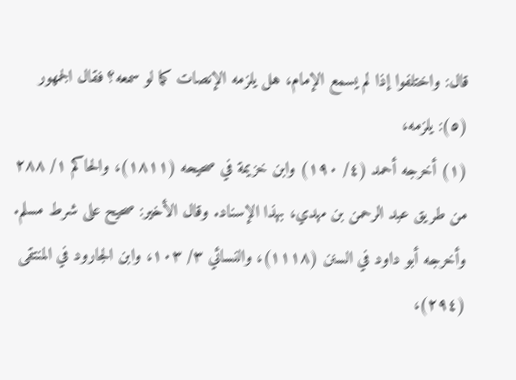قال: واختلفوا إذا لم يسمع الإمام، هل يلزمه الإنصات كما لو سمعه؟ فقال الجمهور (٥): يلزمه،
(١) أخرجه أحمد (٤/ ١٩٠) وابن خزيمة في صحيحه (١٨١١)، والحاكم ١/ ٢٨٨ من طريق عبد الرحمن بن مهدي، بهذا الإسناد. وقال الأخير: صحيح على شرط مسلم. وأخرجه أبو داود في السنن (١١١٨)، والنسائي ٣/ ١٠٣، وابن الجارود في المنتقى (٢٩٤)،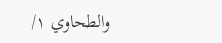والطحاوي ١/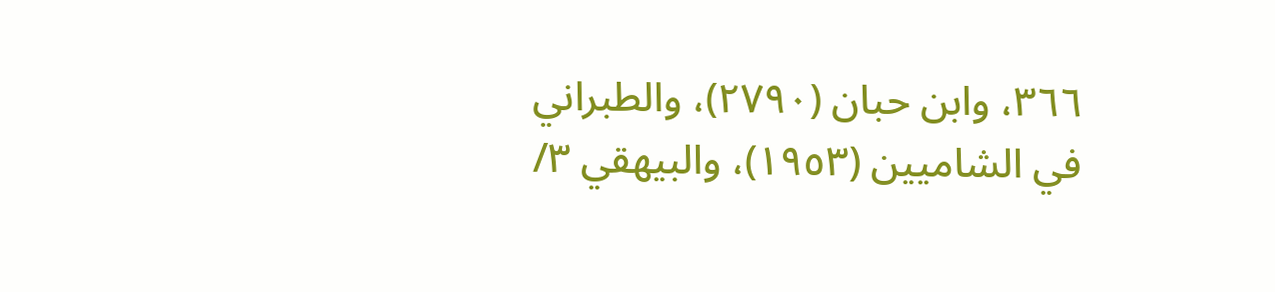٣٦٦، وابن حبان (٢٧٩٠)، والطبراني في الشاميين (١٩٥٣)، والبيهقي ٣/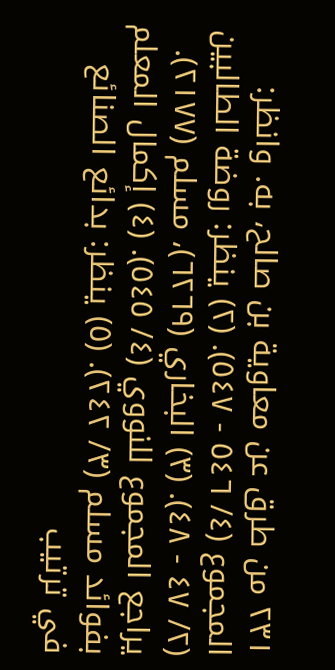٢٣١ من طرق عن معاوية بن صالح، به. وانظر: المجموع (٤/ ٥٤٦ - ٥٤٧). (٢) ينظر: روضة الطالبين (٢/ ٤٧ - ٤٨). (٣) البخاري (٦٢٦٩)، مسلم (٢١٧٧). يراجع المجموع للنووي (٤/ ٥٤٥). (٤) إكمال المعلم بفوائد مسلم (٣/ ٢٤٢). (٥) ينظر: بدائع الصنائع في ترتيب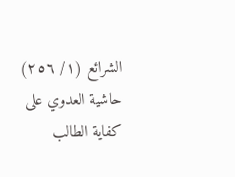الشرائع (١/ ٢٥٦) حاشية العدوي على كفاية الطالب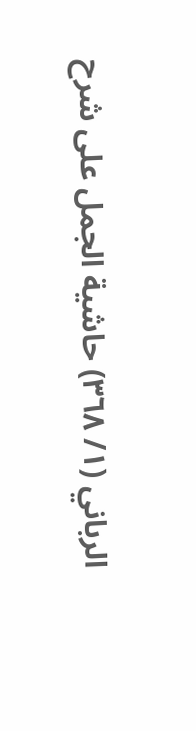الرباني (١/ ٣٦٨) حاشية الجمل على شرح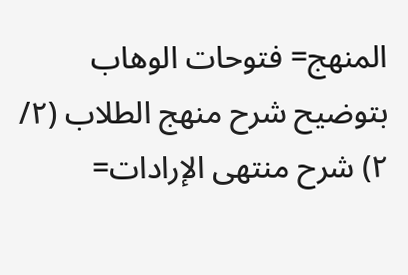المنهج= فتوحات الوهاب بتوضيح شرح منهج الطلاب (٢/ ٢) شرح منتهى الإرادات=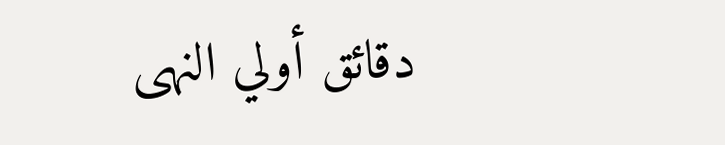دقائق أولي النهى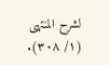لشرح المنتهى (١/ ٣٠٨).